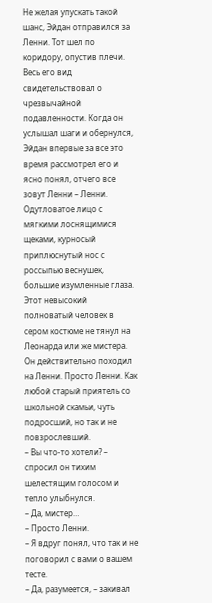Не желая упускать такой шанс, Эйдан отправился за Ленни. Тот шел по коридору, опустив плечи. Весь его вид свидетельствовал о чрезвычайной подавленности. Когда он услышал шаги и обернулся, Эйдан впервые за все это время рассмотрел его и ясно понял, отчего все зовут Ленни – Ленни. Одутловатое лицо с мягкими лоснящимися щеками, курносый приплюснутый нос с россыпью веснушек, большие изумленные глаза. Этот невысокий полноватый человек в сером костюме не тянул на Леонарда или же мистера. Он действительно походил на Ленни. Просто Ленни. Как любой старый приятель со школьной скамьи, чуть подросший, но так и не повзрослевший.
– Вы что-то хотели? – спросил он тихим шелестящим голосом и тепло улыбнулся.
– Да, мистер…
– Просто Ленни.
– Я вдруг понял, что так и не поговорил с вами о вашем тесте.
– Да, разумеется, – закивал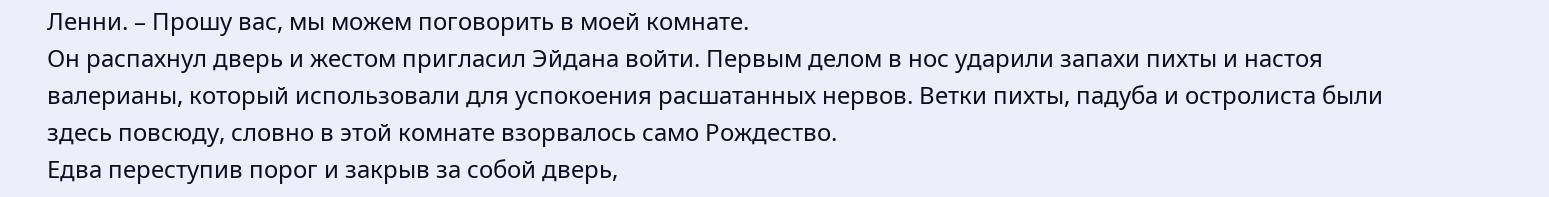Ленни. – Прошу вас, мы можем поговорить в моей комнате.
Он распахнул дверь и жестом пригласил Эйдана войти. Первым делом в нос ударили запахи пихты и настоя валерианы, который использовали для успокоения расшатанных нервов. Ветки пихты, падуба и остролиста были здесь повсюду, словно в этой комнате взорвалось само Рождество.
Едва переступив порог и закрыв за собой дверь,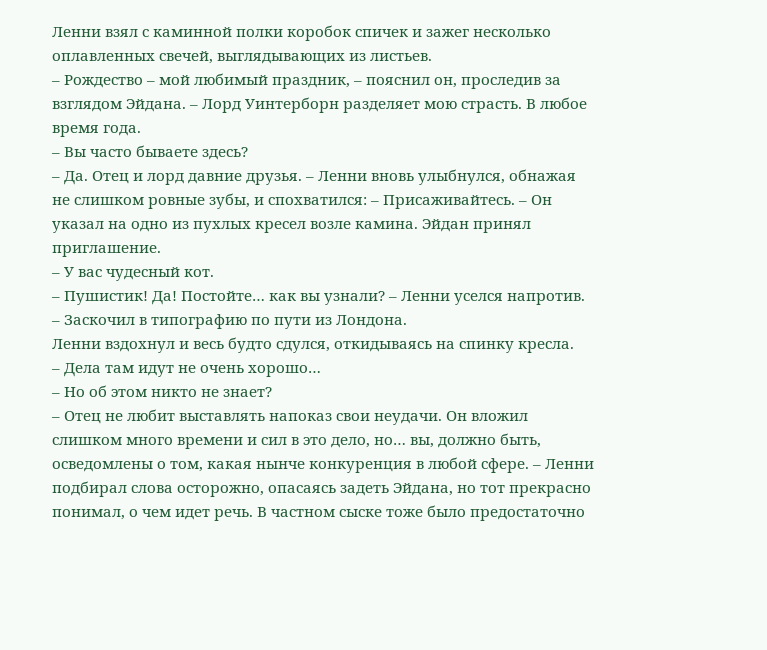Ленни взял с каминной полки коробок спичек и зажег несколько оплавленных свечей, выглядывающих из листьев.
– Рождество – мой любимый праздник, – пояснил он, проследив за взглядом Эйдана. – Лорд Уинтерборн разделяет мою страсть. В любое время года.
– Вы часто бываете здесь?
– Да. Отец и лорд давние друзья. – Ленни вновь улыбнулся, обнажая не слишком ровные зубы, и спохватился: – Присаживайтесь. – Он указал на одно из пухлых кресел возле камина. Эйдан принял приглашение.
– У вас чудесный кот.
– Пушистик! Да! Постойте… как вы узнали? – Ленни уселся напротив.
– Заскочил в типографию по пути из Лондона.
Ленни вздохнул и весь будто сдулся, откидываясь на спинку кресла.
– Дела там идут не очень хорошо…
– Но об этом никто не знает?
– Отец не любит выставлять напоказ свои неудачи. Он вложил слишком много времени и сил в это дело, но… вы, должно быть, осведомлены о том, какая нынче конкуренция в любой сфере. – Ленни подбирал слова осторожно, опасаясь задеть Эйдана, но тот прекрасно понимал, о чем идет речь. В частном сыске тоже было предостаточно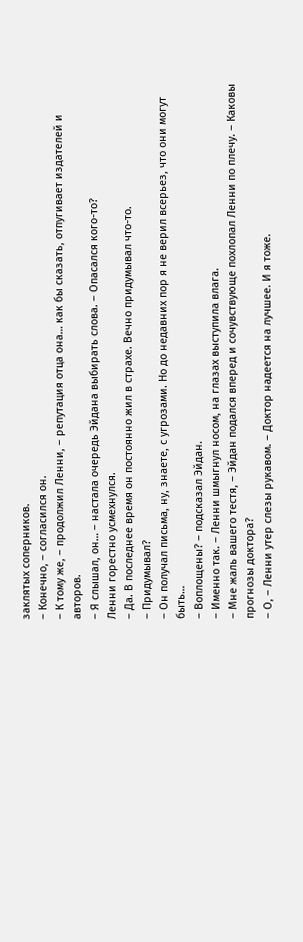заклятых соперников.
– Конечно, – согласился он.
– К тому же, – продолжил Ленни, – репутация отца она… как бы сказать, отпугивает издателей и авторов.
– Я слышал, он… – настала очередь Эйдана выбирать слова. – Опасался кого-то?
Ленни горестно усмехнулся.
– Да. В последнее время он постоянно жил в страхе. Вечно придумывал что-то.
– Придумывал?
– Он получал письма, ну, знаете, с угрозами. Но до недавних пор я не верил всерьез, что они могут быть…
– Воплощены? – подсказал Эйдан.
– Именно так. – Ленни шмыгнул носом, на глазах выступила влага.
– Мне жаль вашего тестя, – Эйдан подался вперед и сочувствующе похлопал Ленни по плечу. – Каковы прогнозы доктора?
– О, – Ленни утер слезы рукавом. – Доктор надеется на лучшее. И я тоже.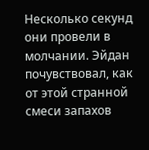Несколько секунд они провели в молчании. Эйдан почувствовал, как от этой странной смеси запахов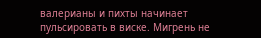валерианы и пихты начинает пульсировать в виске. Мигрень не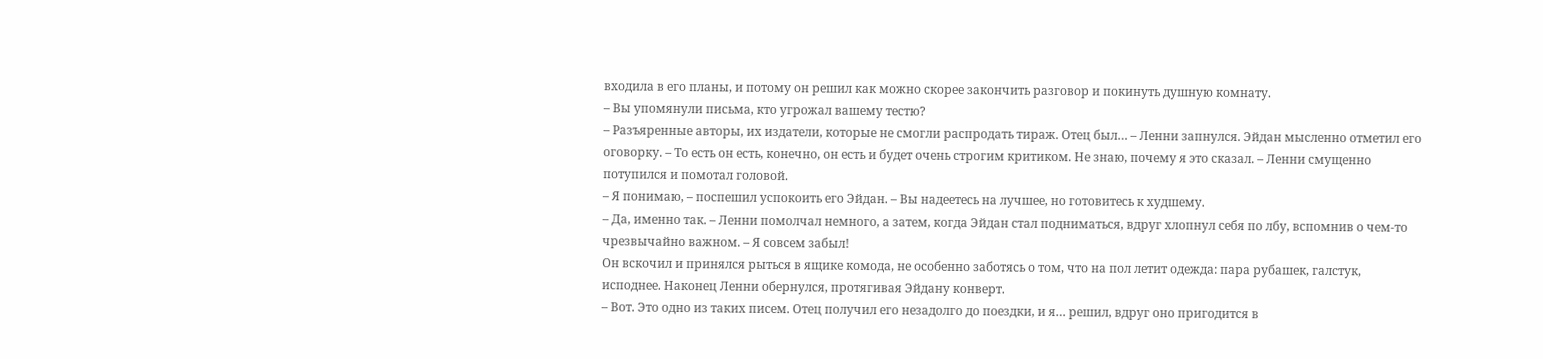входила в его планы, и потому он решил как можно скорее закончить разговор и покинуть душную комнату.
– Вы упомянули письма, кто угрожал вашему тестю?
– Разъяренные авторы, их издатели, которые не смогли распродать тираж. Отец был… – Ленни запнулся. Эйдан мысленно отметил его оговорку. – То есть он есть, конечно, он есть и будет очень строгим критиком. Не знаю, почему я это сказал. – Ленни смущенно потупился и помотал головой.
– Я понимаю, – поспешил успокоить его Эйдан. – Вы надеетесь на лучшее, но готовитесь к худшему.
– Да, именно так. – Ленни помолчал немного, а затем, когда Эйдан стал подниматься, вдруг хлопнул себя по лбу, вспомнив о чем-то чрезвычайно важном. – Я совсем забыл!
Он вскочил и принялся рыться в ящике комода, не особенно заботясь о том, что на пол летит одежда: пара рубашек, галстук, исподнее. Наконец Ленни обернулся, протягивая Эйдану конверт.
– Вот. Это одно из таких писем. Отец получил его незадолго до поездки, и я… решил, вдруг оно пригодится в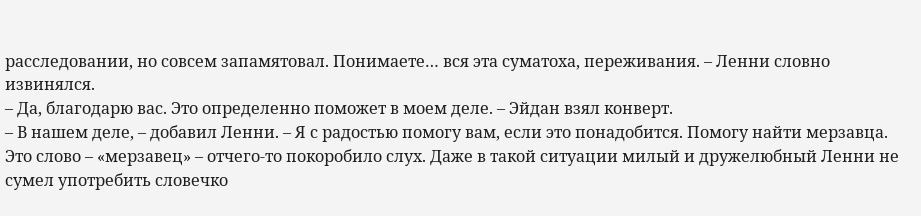расследовании, но совсем запамятовал. Понимаете… вся эта суматоха, переживания. – Ленни словно извинялся.
– Да, благодарю вас. Это определенно поможет в моем деле. – Эйдан взял конверт.
– В нашем деле, – добавил Ленни. – Я с радостью помогу вам, если это понадобится. Помогу найти мерзавца.
Это слово – «мерзавец» – отчего-то покоробило слух. Даже в такой ситуации милый и дружелюбный Ленни не сумел употребить словечко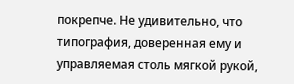покрепче. Не удивительно, что типография, доверенная ему и управляемая столь мягкой рукой,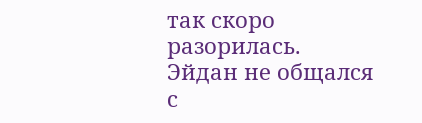так скоро разорилась. Эйдан не общался с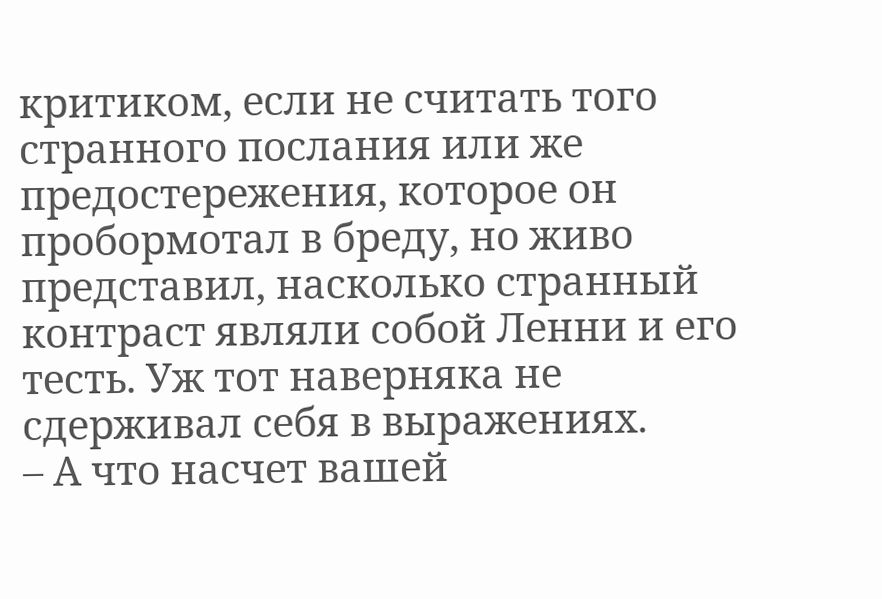критиком, если не считать того странного послания или же предостережения, которое он пробормотал в бреду, но живо представил, насколько странный контраст являли собой Ленни и его тесть. Уж тот наверняка не сдерживал себя в выражениях.
– А что насчет вашей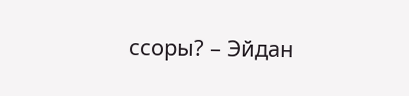ссоры? – Эйдан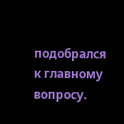подобрался к главному вопросу.